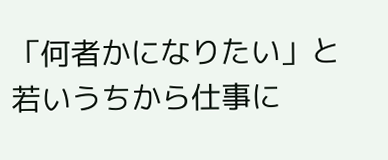「何者かになりたい」と若いうちから仕事に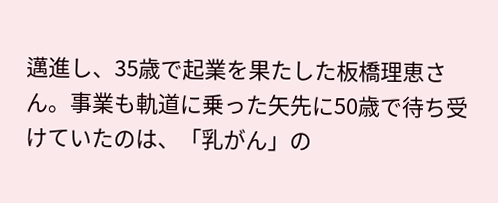邁進し、35歳で起業を果たした板橋理恵さん。事業も軌道に乗った矢先に50歳で待ち受けていたのは、「乳がん」の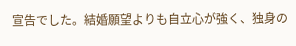宣告でした。結婚願望よりも自立心が強く、独身の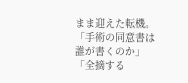まま迎えた転機。「手術の同意書は誰が書くのか」「全摘する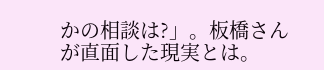かの相談は?」。板橋さんが直面した現実とは。